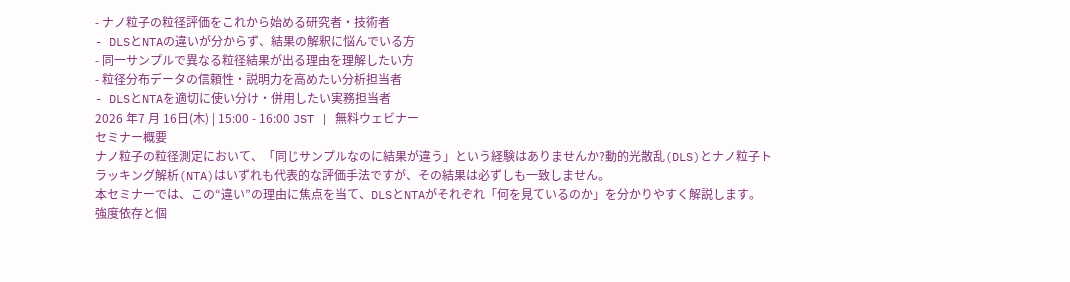- ナノ粒子の粒径評価をこれから始める研究者・技術者
- DLSとNTAの違いが分からず、結果の解釈に悩んでいる方
- 同一サンプルで異なる粒径結果が出る理由を理解したい方
- 粒径分布データの信頼性・説明力を高めたい分析担当者
- DLSとNTAを適切に使い分け・併用したい実務担当者
2026 年7 月 16日(木) | 15:00 - 16:00 JST | 無料ウェビナー
セミナー概要
ナノ粒子の粒径測定において、「同じサンプルなのに結果が違う」という経験はありませんか?動的光散乱(DLS)とナノ粒子トラッキング解析(NTA)はいずれも代表的な評価手法ですが、その結果は必ずしも一致しません。
本セミナーでは、この“違い”の理由に焦点を当て、DLSとNTAがそれぞれ「何を見ているのか」を分かりやすく解説します。強度依存と個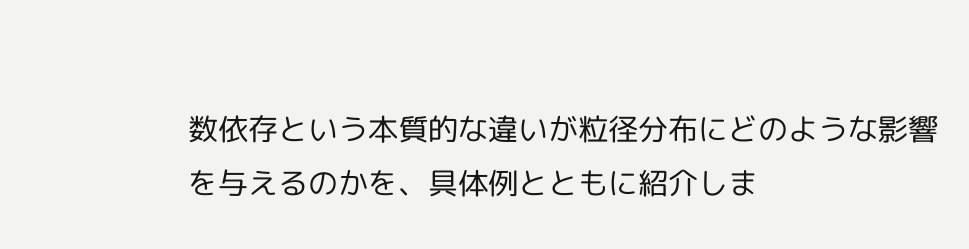数依存という本質的な違いが粒径分布にどのような影響を与えるのかを、具体例とともに紹介しま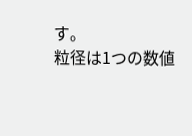す。
粒径は1つの数値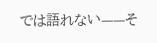では語れない——そ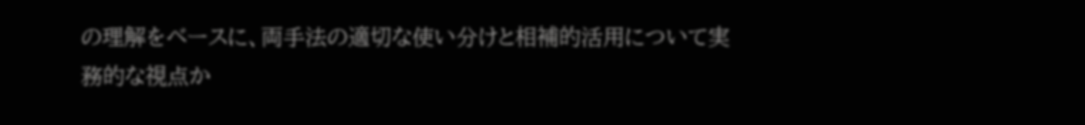の理解をベースに、両手法の適切な使い分けと相補的活用について実務的な視点か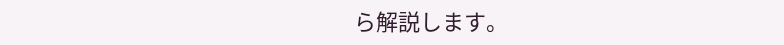ら解説します。